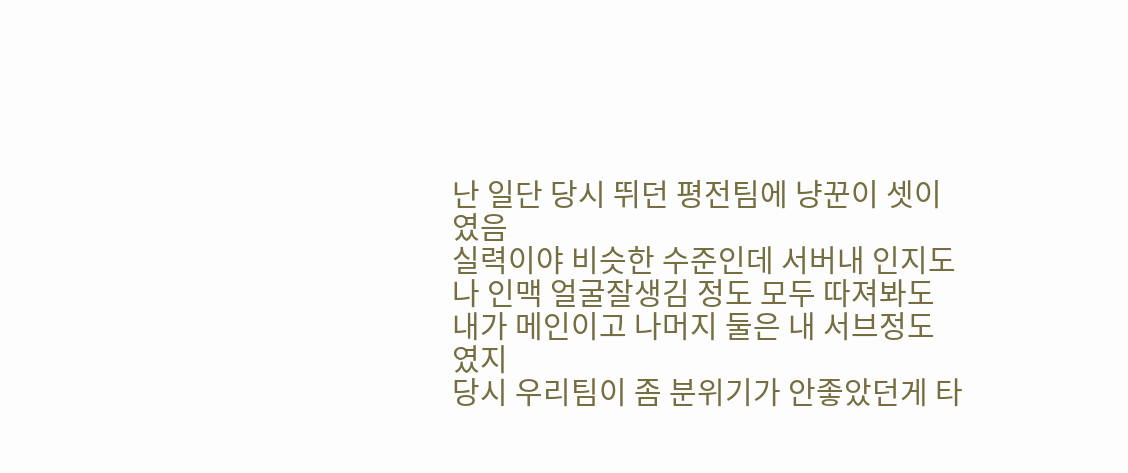난 일단 당시 뛰던 평전팀에 냥꾼이 셋이였음
실력이야 비슷한 수준인데 서버내 인지도나 인맥 얼굴잘생김 정도 모두 따져봐도 내가 메인이고 나머지 둘은 내 서브정도 였지
당시 우리팀이 좀 분위기가 안좋았던게 타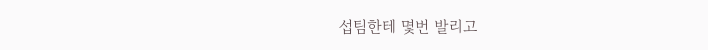섭팀한테 몇번 발리고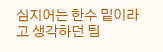심지어는 한수 밑이라고 생각하던 팀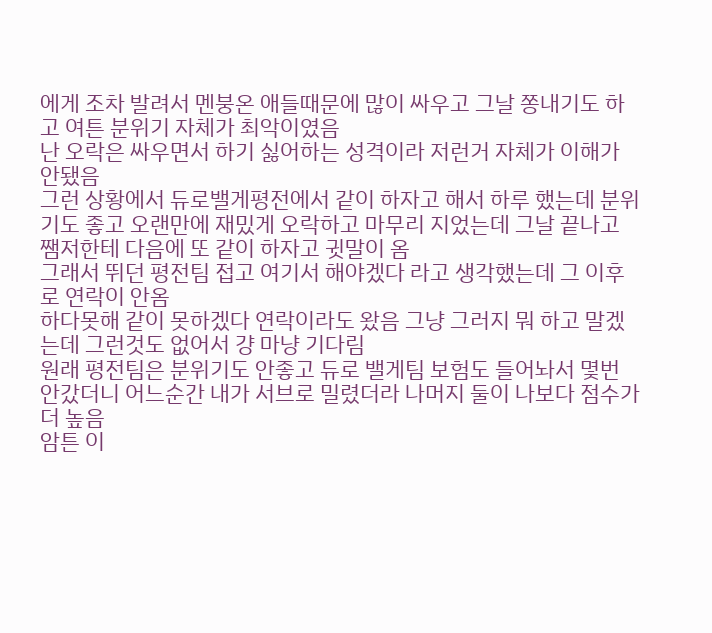에게 조차 발려서 멘붕온 애들때문에 많이 싸우고 그날 쫑내기도 하고 여튼 분위기 자체가 최악이였음
난 오락은 싸우면서 하기 싫어하는 성격이라 저런거 자체가 이해가 안됐음
그런 상황에서 듀로밸게평전에서 같이 하자고 해서 하루 했는데 분위기도 좋고 오랜만에 재밌게 오락하고 마무리 지었는데 그날 끝나고 쨈저한테 다음에 또 같이 하자고 귓말이 옴
그래서 뛰던 평전팀 접고 여기서 해야겠다 라고 생각했는데 그 이후로 연락이 안옴
하다못해 같이 못하겠다 연락이라도 왔음 그냥 그러지 뭐 하고 말겠는데 그런것도 없어서 걍 마냥 기다림
원래 평전팀은 분위기도 안좋고 듀로 밸게팀 보험도 들어놔서 몇번 안갔더니 어느순간 내가 서브로 밀렸더라 나머지 둘이 나보다 점수가 더 높음
암튼 이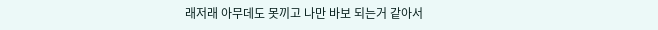래저래 아무데도 못끼고 나만 바보 되는거 같아서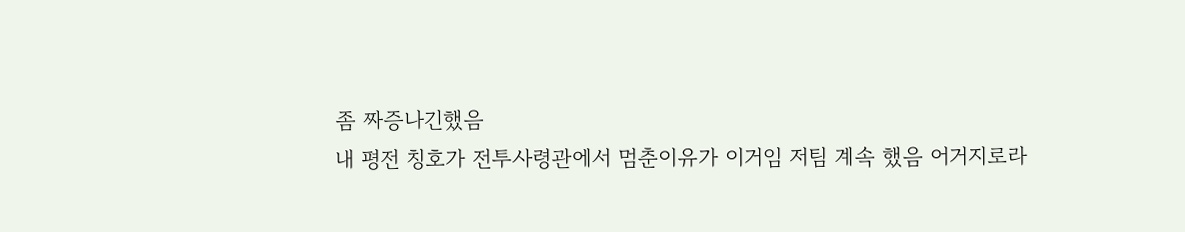좀 짜증나긴했음
내 평전 칭호가 전투사령관에서 멈춘이유가 이거임 저팀 계속 했음 어거지로라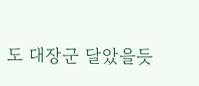도 대장군 달았을듯